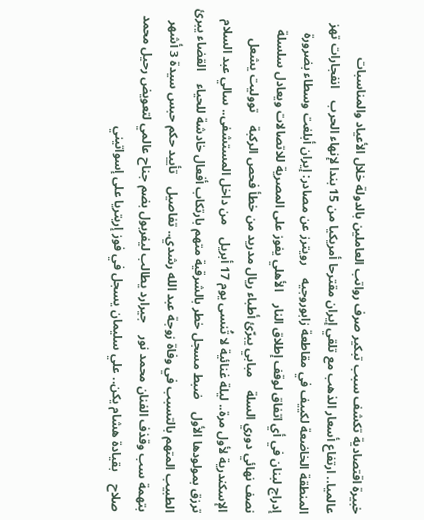خبيرة اقتصادية تكشف سبب تبكير صرف رواتب العاملين بالدولة خلال الأعياد والمناسبات    عالميا.. ارتفاع أسعار الذهب مع تلقي إيران مقترحا أمريكيا من 15 بندا لإنهاء الحرب    انفجارات تهز المنطقة الخاضعة لكييف في مقاطعة زابوروجيه    رويترز عن مصادر: إيران أبلغت وسطاء بضرورة إدراج لبنان في أي اتفاق لوقف إطلاق النار    الأهلي يفوز على المصرية للاتصالات ويعادل سلسلة نصف نهائي دوري السلة    مبابي يبرّئ أطباء ريال مدريد من خطأ فحص الركبة    تووليت يشعل الإسكندرية لأول مرة.. ليلة غنائية لا تُنسى يوم 17 أبريل    من داخل المستشفى.. سالي عبد السلام ترزق بمولودها الأول    ضبط مسجل خطر بالشرقية متهم بارتكاب أفعال خادشة للحياء    القضاء يبرئ الطبيب المتهم بالتسبب في وفاة زوجة عبد الله رشدي.. تفاصيل    تأييد حكم حبس سيدة 3 أشهر بتهمة سب وقذف الفنان محمد نور    جيرارد يطالب ليفربول بضم جناح عالمي لتعويض رحيل محمد صلاح    بقيادة هشام يكن.. علي سليمان يسجل في فوز إريتريا على إسواتيني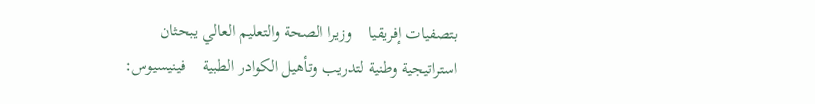بتصفيات إفريقيا    وزيرا الصحة والتعليم العالي يبحثان استراتيجية وطنية لتدريب وتأهيل الكوادر الطبية    فينيسيوس: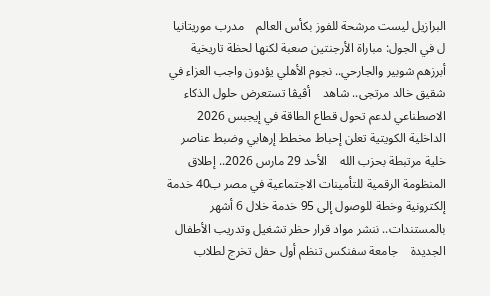البرازيل ليست مرشحة للفوز بكأس العالم    مدرب موريتانيا ل في الجول: مباراة الأرجنتين صعبة لكنها لحظة تاريخية    أبرزهم شوبير والجارحي.. نجوم الأهلي يؤدون واجب العزاء في شقيق خالد مرتجى.. شاهد    أڤيڤا تستعرض حلول الذكاء الاصطناعي لدعم تحول قطاع الطاقة في إيجبس 2026    الداخلية الكويتية تعلن إحباط مخطط إرهابي وضبط عناصر خلية مرتبطة بحزب الله    الأحد 29 مارس 2026.. إطلاق المنظومة الرقمية للتأمينات الاجتماعية في مصر ب40 خدمة إلكترونية وخطة للوصول إلى 95 خدمة خلال 6 أشهر    بالمستندات.. ننشر مواد قرار حظر تشغيل وتدريب الأطفال الجديدة    جامعة سفنكس تنظم أول حفل تخرج لطلاب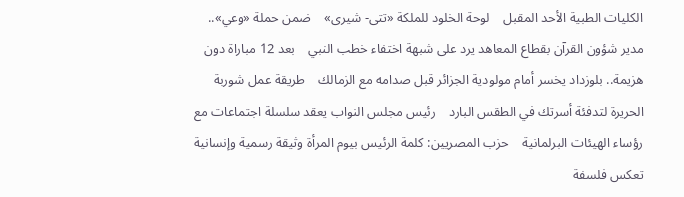الكليات الطبية الأحد المقبل    لوحة الخلود للملكة «تتى- شيرى»    ضمن حملة «وعي».. مدير شؤون القرآن بقطاع المعاهد يرد على شبهة اختفاء خطب النبي    بعد 12 مباراة دون هزيمة.. بلوزداد يخسر أمام مولودية الجزائر قبل صدامه مع الزمالك    طريقة عمل شوربة الحريرة لتدفئة أسرتك في الطقس البارد    رئيس مجلس النواب يعقد سلسلة اجتماعات مع رؤساء الهيئات البرلمانية    حزب المصريين: كلمة الرئيس بيوم المرأة وثيقة رسمية وإنسانية تعكس فلسفة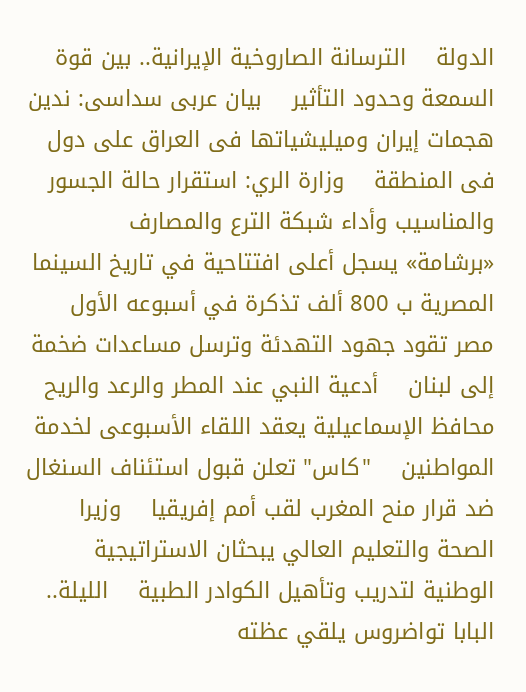الدولة    الترسانة الصاروخية الإيرانية.. بين قوة السمعة وحدود التأثير    بيان عربى سداسى: ندين هجمات إيران وميليشياتها فى العراق على دول فى المنطقة    وزارة الري: استقرار حالة الجسور والمناسيب وأداء شبكة الترع والمصارف    «برشامة» يسجل أعلى افتتاحية في تاريخ السينما المصرية ب 800 ألف تذكرة في أسبوعه الأول    مصر تقود جهود التهدئة وترسل مساعدات ضخمة إلى لبنان    أدعية النبي عند المطر والرعد والريح    محافظ الإسماعيلية يعقد اللقاء الأسبوعى لخدمة المواطنين    "كاس" تعلن قبول استئناف السنغال ضد قرار منح المغرب لقب أمم إفريقيا    وزيرا الصحة والتعليم العالي يبحثان الاستراتيجية الوطنية لتدريب وتأهيل الكوادر الطبية    الليلة.. البابا تواضروس يلقي عظته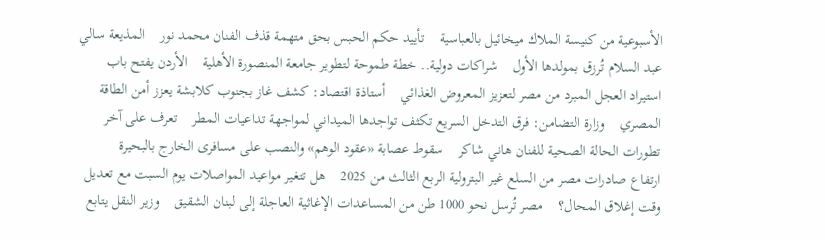الأسبوعية من كنيسة الملاك ميخائيل بالعباسية    تأييد حكم الحبس بحق متهمة قذف الفنان محمد نور    المذيعة سالي عبد السلام تُرزق بمولدها الأول    شراكات دولية.. خطة طموحة لتطوير جامعة المنصورة الأهلية    الأردن يفتح باب استيراد العجل المبرد من مصر لتعزيز المعروض الغذائي    أستاذة اقتصاد: كشف غاز بجنوب كلابشة يعزز أمن الطاقة المصري    وزارة التضامن: فرق التدخل السريع تكثف تواجدها الميداني لمواجهة تداعيات المطر    تعرف على آخر تطورات الحالة الصحية للفنان هاني شاكر    سقوط عصابة «عقود الوهم» والنصب على مسافرى الخارج بالبحيرة    ارتفاع صادرات مصر من السلع غير البترولية الربع الثالث من 2025    هل تتغير مواعيد المواصلات يوم السبت مع تعديل وقت إغلاق المحال؟    مصر تُرسل نحو 1000 طن من المساعدات الإغاثية العاجلة إلى لبنان الشقيق    وزير النقل يتابع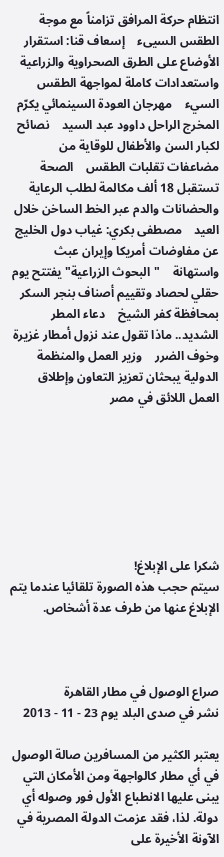انتظام حركة المرافق تزامناً مع موجة الطقس السيىء    إسعاف قنا: استقرار الأوضاع على الطرق الصحراوية والزراعية واستعدادات كاملة لمواجهة الطقس السيء    مهرجان العودة السينمائي يكرّم المخرج الراحل داوود عبد السيد    نصائح لكبار السن والأطفال للوقاية من مضاعفات تقلبات الطقس    الصحة تستقبل 18 ألف مكالمة لطلب الرعاية والحضانات والدم عبر الخط الساخن خلال العيد    مصطفى بكري: غياب دول الخليج عن مفاوضات أمريكا وإيران عبث واستهانة    "البحوث الزراعية" يفتتح يوم حقلي لحصاد وتقييم أصناف بنجر السكر بمحافظة كفر الشيخ    دعاء المطر الشديد.. ماذا تقول عند نزول أمطار غزيرة وخوف الضرر    وزير العمل والمنظمة الدولية يبحثان تعزيز التعاون وإطلاق العمل اللائق في مصر







شكرا على الإبلاغ!
سيتم حجب هذه الصورة تلقائيا عندما يتم الإبلاغ عنها من طرف عدة أشخاص.



صراع الوصول في مطار القاهرة
نشر في صدى البلد يوم 23 - 11 - 2013

يعتبر الكثير من المسافرين صالة الوصول في أي مطار كالواجهة ومن الأمكان التي يبنى عليها الانطباع الأول فور وصوله أي دولة. لذا، فقد عزمت الدولة المصرية في الآونة الأخيرة على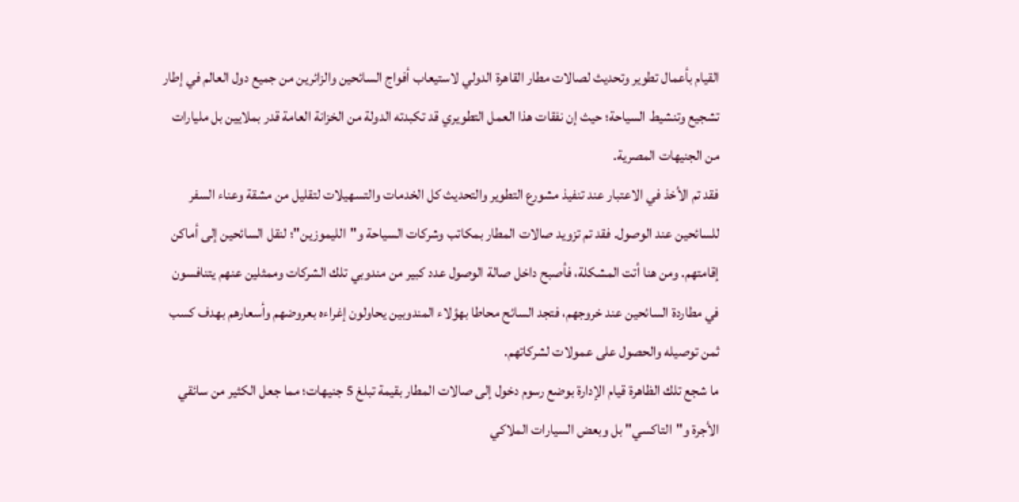القيام بأعمال تطوير وتحديث لصالات مطار القاهرة الدولي لاستيعاب أفواج السائحين والزائرين من جميع دول العالم في إطار تشجيع وتنشيط السياحة؛ حيث إن نفقات هذا العمل التطويري قد تكبدته الدولة من الخزانة العامة قدر بملايين بل مليارات من الجنيهات المصرية.
فقد تم الأخذ في الاعتبار عند تنفيذ مشورع التطوير والتحديث كل الخدمات والتسهيلات لتقليل من مشقة وعناء السفر للسائحين عند الوصول. فقد تم تزويد صالات المطار بمكاتب وشركات السياحة و"الليموزين"؛ لنقل السائحين إلى أماكن إقامتهم. ومن هنا أتت المشكلة، فأصبح داخل صالة الوصول عدد كبير من مندوبي تلك الشركات وممثلين عنهم يتنافسون في مطاردة السائحين عند خروجهم، فتجد السائح محاطا بهؤلاء المندوبين يحاولون إغراءه بعروضهم وأسعارهم بهدف كسب ثمن توصيله والحصول على عمولات لشركاتهم.
ما شجع تلك الظاهرة قيام الإدارة بوضع رسوم دخول إلى صالات المطار بقيمة تبلغ 5 جنيهات؛ مما جعل الكثير من سائقي الأجرة و"التاكسي" بل وبعض السيارات الملاكي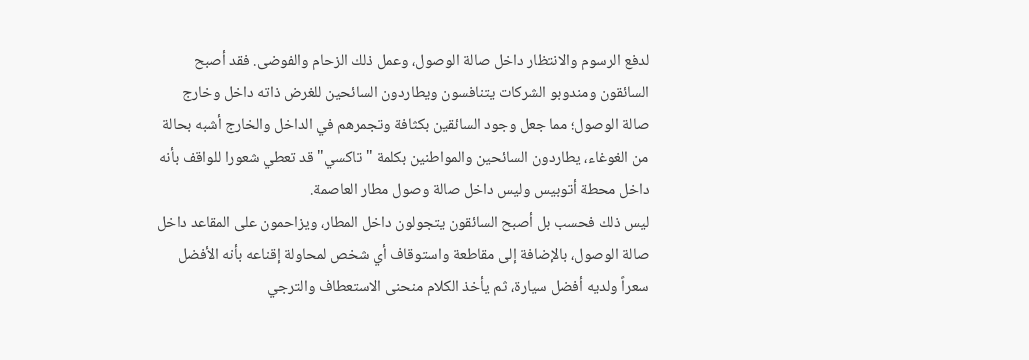لدفع الرسوم والانتظار داخل صالة الوصول، وعمل ذلك الزحام والفوضى. فقد أصبح السائقون ومندوبو الشركات يتنافسون ويطاردون السائحين للغرض ذاته داخل وخارج صالة الوصول؛ مما جعل وجود السائقين بكثافة وتجمرهم في الداخل والخارج أشبه بحالة من الغوغاء، يطاردون السائحين والمواطنين بكلمة "تاكسي" قد تعطي شعورا للواقف بأنه داخل محطة أتوبيس وليس داخل صالة وصول مطار العاصمة.
ليس ذلك فحسب بل أصبح السائقون يتجولون داخل المطار، ويزاحمون على المقاعد داخل صالة الوصول، بالإضافة إلى مقاطعة واستوقاف أي شخص لمحاولة إقناعه بأنه الأفضل سعراً ولديه أفضل سيارة، ثم يأخذ الكلام منحنى الاستعطاف والترجي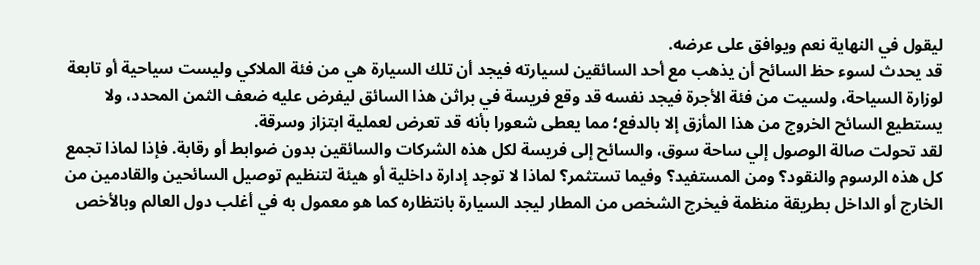ليقول في النهاية نعم ويوافق على عرضه.
قد يحدث لسوء حظ السائح أن يذهب مع أحد السائقين لسيارته فيجد أن تلك السيارة هي من فئة الملاكي وليست سياحية أو تابعة لوزارة السياحة، ولسيت من فئة الأجرة فيجد نفسه قد وقع فريسة في براثن هذا السائق ليفرض عليه ضعف الثمن المحدد، ولا يستطيع السائح الخروج من هذا المأزق إلا بالدفع؛ مما يعطى شعورا بأنه قد تعرض لعملية ابتزاز وسرقة.
لقد تحولت صالة الوصول إلي ساحة سوق، والسائح إلى فريسة لكل هذه الشركات والسائقين بدون ضوابط أو رقابة. فإذا لماذا تجمع كل هذه الرسوم والنقود؟ ومن المستفيد؟ وفيما تستثمر؟ لماذا لا توجد إدارة داخلية أو هيئة لتنظيم توصيل السائحين والقادمين من الخارج أو الداخل بطريقة منظمة فيخرج الشخص من المطار ليجد السيارة بانتظاره كما هو معمول به في أغلب دول العالم وبالأخص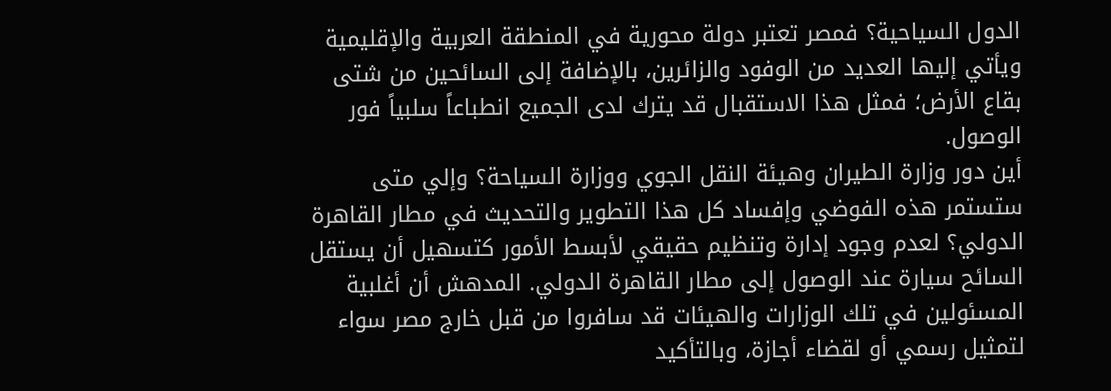الدول السياحية؟ فمصر تعتبر دولة محورية في المنطقة العربية والإقليمية ويأتي إليها العديد من الوفود والزائرين، بالإضافة إلى السائحين من شتى بقاع الأرض؛ فمثل هذا الاستقبال قد يترك لدى الجميع انطباعاً سلبياً فور الوصول.
أين دور وزارة الطيران وهيئة النقل الجوي ووزارة السياحة؟ وإلي متى ستستمر هذه الفوضي وإفساد كل هذا التطوير والتحديث في مطار القاهرة الدولي؟ لعدم وجود إدارة وتنظيم حقيقي لأبسط الأمور كتسهيل أن يستقل السائح سيارة عند الوصول إلى مطار القاهرة الدولي. المدهش أن أغلبية المسئولين في تلك الوزارات والهيئات قد سافروا من قبل خارج مصر سواء لتمثيل رسمي أو لقضاء أجازة، وبالتأكيد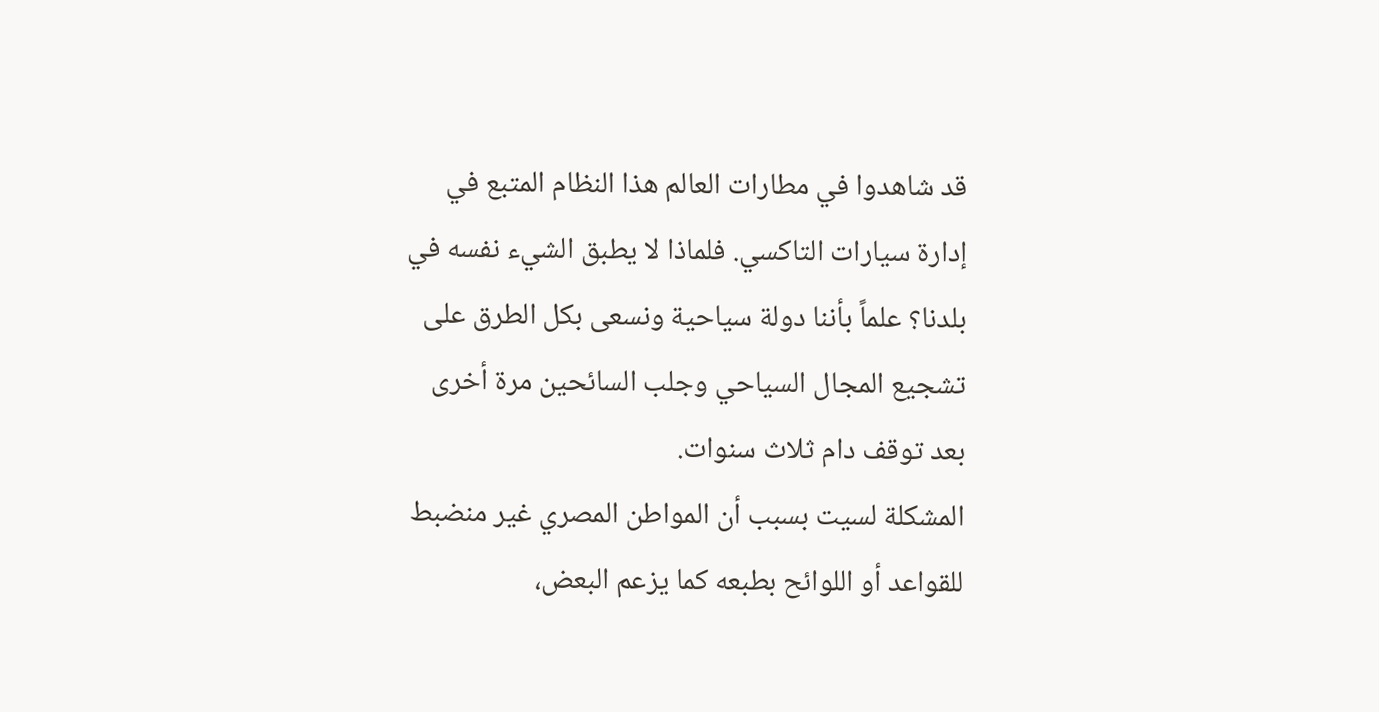قد شاهدوا في مطارات العالم هذا النظام المتبع في إدارة سيارات التاكسي. فلماذا لا يطبق الشيء نفسه في بلدنا؟ علماً بأننا دولة سياحية ونسعى بكل الطرق على تشجيع المجال السياحي وجلب السائحين مرة أخرى بعد توقف دام ثلاث سنوات.
المشكلة لسيت بسبب أن المواطن المصري غير منضبط للقواعد أو اللوائح بطبعه كما يزعم البعض،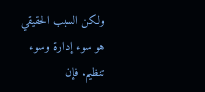ولكن السبب الحقيقي هو سوء إدارة وسوء تنظيم. فإن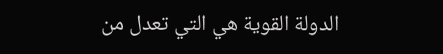الدولة القوية هي التي تعدل من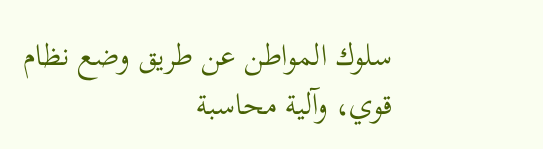سلوك المواطن عن طريق وضع نظام قوي، وآلية محاسبة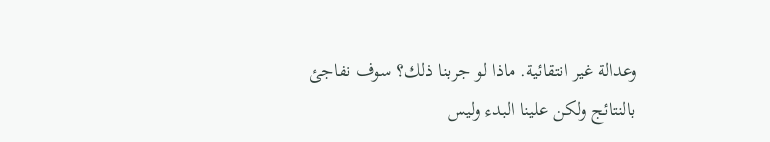وعدالة غير انتقائية. ماذا لو جربنا ذلك؟ سوف نفاجئ بالنتائج ولكن علينا البدء وليس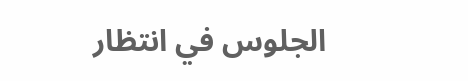الجلوس في انتظار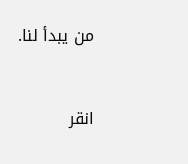من يبدأ لنا.


انقر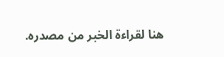هنا لقراءة الخبر من مصدره.